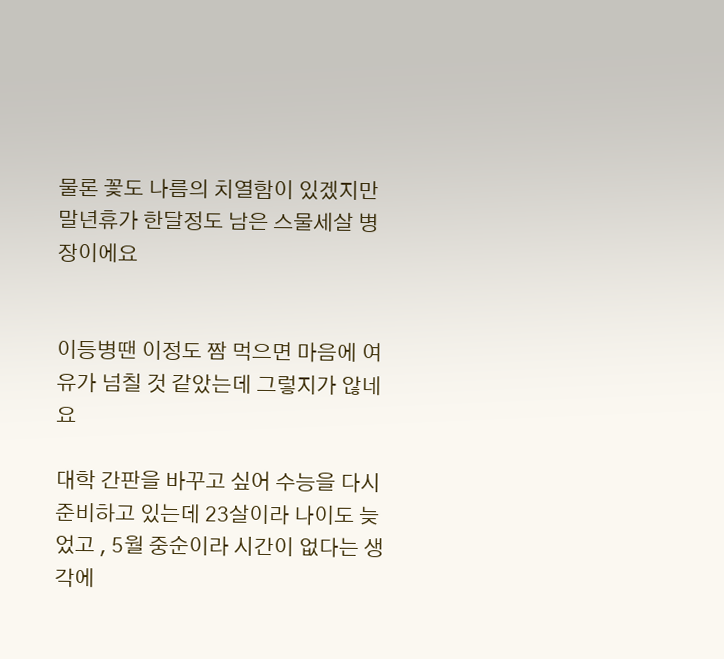물론 꽃도 나름의 치열함이 있겠지만
말년휴가 한달정도 남은 스물세살 병장이에요


이등병땐 이정도 짬 먹으면 마음에 여유가 넘칠 것 같았는데 그렇지가 않네요

대학 간판을 바꾸고 싶어 수능을 다시 준비하고 있는데 23살이라 나이도 늦었고 , 5월 중순이라 시간이 없다는 생각에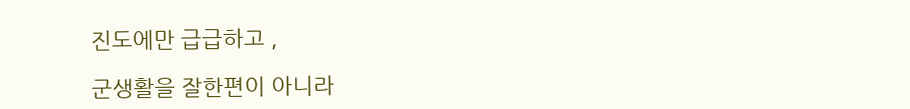진도에만 급급하고 ,

군생활을 잘한편이 아니라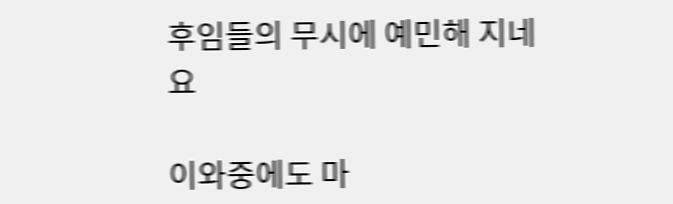후임들의 무시에 예민해 지네요

이와중에도 마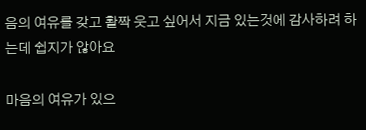음의 여유를 갖고 활짝 웃고 싶어서 지금 있는것에 감사하려 하는데 쉽지가 않아요

마음의 여유가 있으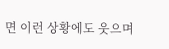면 이런 상황에도 웃으며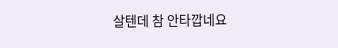살텐데 참 안타깝네요